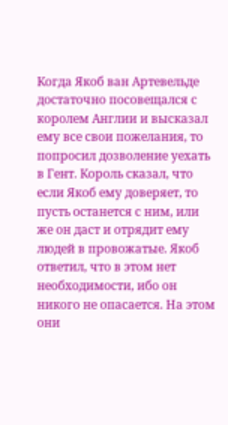Когда Якоб ван Артевельде достаточно посовещался с королем Англии и высказал ему все свои пожелания, то попросил дозволение уехать в Гент. Король сказал, что если Якоб ему доверяет, то пусть останется с ним, или же он даст и отрядит ему людей в провожатые. Якоб ответил, что в этом нет необходимости, ибо он никого не опасается. На этом они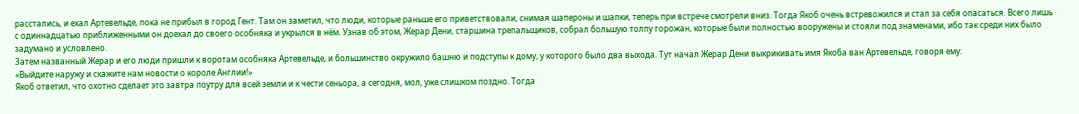расстались, и ехал Артевельде, пока не прибыл в город Гент. Там он заметил, что люди, которые раньше его приветствовали, снимая шапероны и шапки, теперь при встрече смотрели вниз. Тогда Якоб очень встревожился и стал за себя опасаться. Всего лишь с одиннадцатью приближенными он доехал до своего особняка и укрылся в нём. Узнав об этом, Жерар Дени, старшина трепальщиков, собрал большую толпу горожан, которые были полностью вооружены и стояли под знаменами, ибо так среди них было задумано и условлено.
Затем названный Жерар и его люди пришли к воротам особняка Артевельде, и большинство окружило башню и подступы к дому, у которого было два выхода. Тут начал Жерар Дени выкрикивать имя Якоба ван Артевельде, говоря ему:
«Выйдите наружу и скажите нам новости о короле Англии!»
Якоб ответил, что охотно сделает это завтра поутру для всей земли и к чести сеньора, а сегодня, мол, уже слишком поздно. Тогда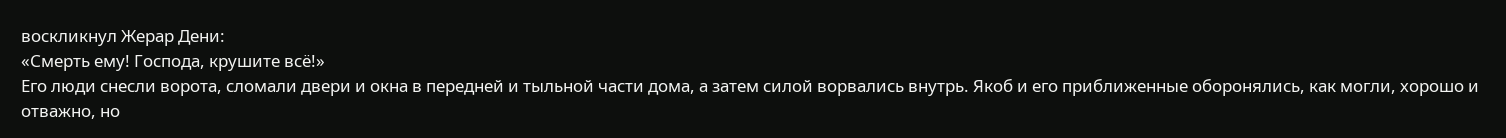воскликнул Жерар Дени:
«Смерть ему! Господа, крушите всё!»
Его люди снесли ворота, сломали двери и окна в передней и тыльной части дома, а затем силой ворвались внутрь. Якоб и его приближенные оборонялись, как могли, хорошо и отважно, но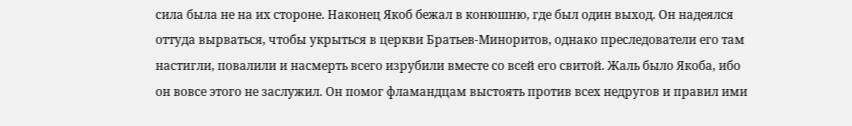сила была не на их стороне. Наконец Якоб бежал в конюшню, где был один выход. Он надеялся оттуда вырваться, чтобы укрыться в церкви Братьев-Миноритов, однако преследователи его там настигли, повалили и насмерть всего изрубили вместе со всей его свитой. Жаль было Якоба, ибо он вовсе этого не заслужил. Он помог фламандцам выстоять против всех недругов и правил ими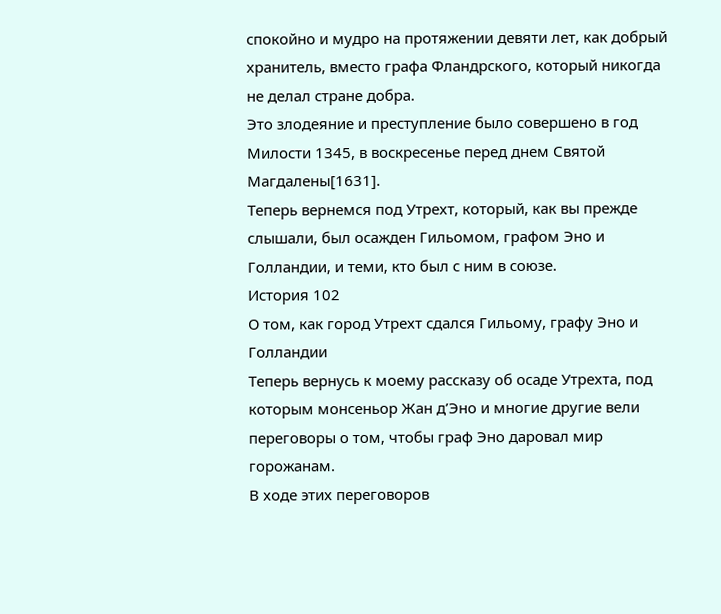спокойно и мудро на протяжении девяти лет, как добрый хранитель, вместо графа Фландрского, который никогда не делал стране добра.
Это злодеяние и преступление было совершено в год Милости 1345, в воскресенье перед днем Святой Магдалены[1631].
Теперь вернемся под Утрехт, который, как вы прежде слышали, был осажден Гильомом, графом Эно и Голландии, и теми, кто был с ним в союзе.
История 102
О том, как город Утрехт сдался Гильому, графу Эно и Голландии
Теперь вернусь к моему рассказу об осаде Утрехта, под которым монсеньор Жан д’Эно и многие другие вели переговоры о том, чтобы граф Эно даровал мир горожанам.
В ходе этих переговоров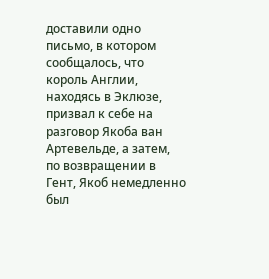доставили одно письмо, в котором сообщалось, что король Англии, находясь в Эклюзе, призвал к себе на разговор Якоба ван Артевельде, а затем, по возвращении в Гент, Якоб немедленно был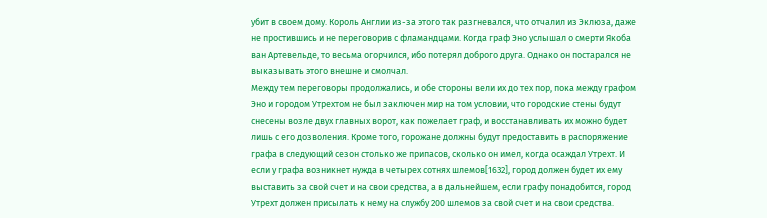убит в своем дому. Король Англии из-за этого так разгневался, что отчалил из Эклюза, даже не простившись и не переговорив с фламандцами. Когда граф Эно услышал о смерти Якоба ван Артевельде, то весьма огорчился, ибо потерял доброго друга. Однако он постарался не выказывать этого внешне и смолчал.
Между тем переговоры продолжались, и обе стороны вели их до тех пор, пока между графом Эно и городом Утрехтом не был заключен мир на том условии, что городские стены будут снесены возле двух главных ворот, как пожелает граф, и восстанавливать их можно будет лишь с его дозволения. Кроме того, горожане должны будут предоставить в распоряжение графа в следующий сезон столько же припасов, сколько он имел, когда осаждал Утрехт. И если у графа возникнет нужда в четырех сотнях шлемов[1632], город должен будет их ему выставить за свой счет и на свои средства, а в дальнейшем, если графу понадобится, город Утрехт должен присылать к нему на службу 200 шлемов за свой счет и на свои средства.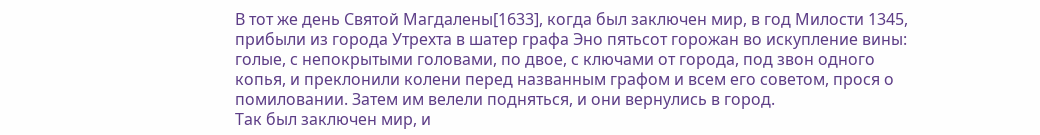В тот же день Святой Магдалены[1633], когда был заключен мир, в год Милости 1345, прибыли из города Утрехта в шатер графа Эно пятьсот горожан во искупление вины: голые, с непокрытыми головами, по двое, с ключами от города, под звон одного копья, и преклонили колени перед названным графом и всем его советом, прося о помиловании. Затем им велели подняться, и они вернулись в город.
Так был заключен мир, и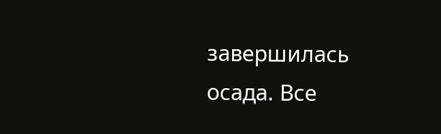завершилась осада. Все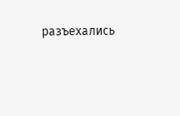разъехались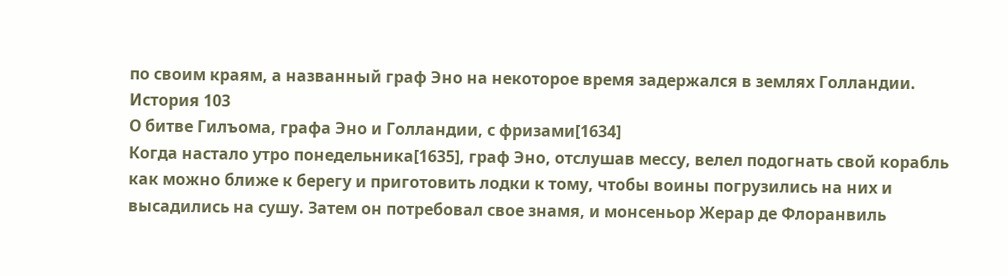по своим краям, а названный граф Эно на некоторое время задержался в землях Голландии.
История 103
О битве Гилъома, графа Эно и Голландии, с фризами[1634]
Когда настало утро понедельника[1635], граф Эно, отслушав мессу, велел подогнать свой корабль как можно ближе к берегу и приготовить лодки к тому, чтобы воины погрузились на них и высадились на сушу. Затем он потребовал свое знамя, и монсеньор Жерар де Флоранвиль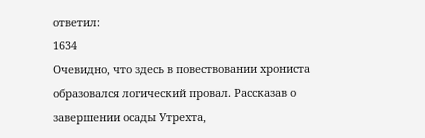ответил:
1634
Очевидно, что здесь в повествовании хрониста образовался логический провал. Рассказав о завершении осады Утрехта,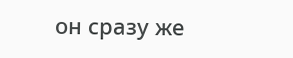он сразу же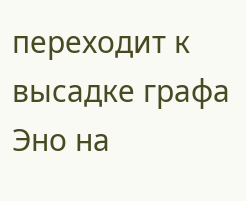переходит к высадке графа Эно на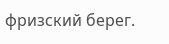фризский берег.